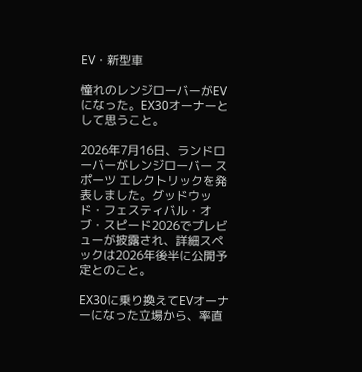EV・新型車

憧れのレンジローバーがEVになった。EX30オーナーとして思うこと。

2026年7月16日、ランドローバーがレンジローバー スポーツ エレクトリックを発表しました。グッドウッド・フェスティバル・オブ・スピード2026でプレビューが披露され、詳細スペックは2026年後半に公開予定とのこと。

EX30に乗り換えてEVオーナーになった立場から、率直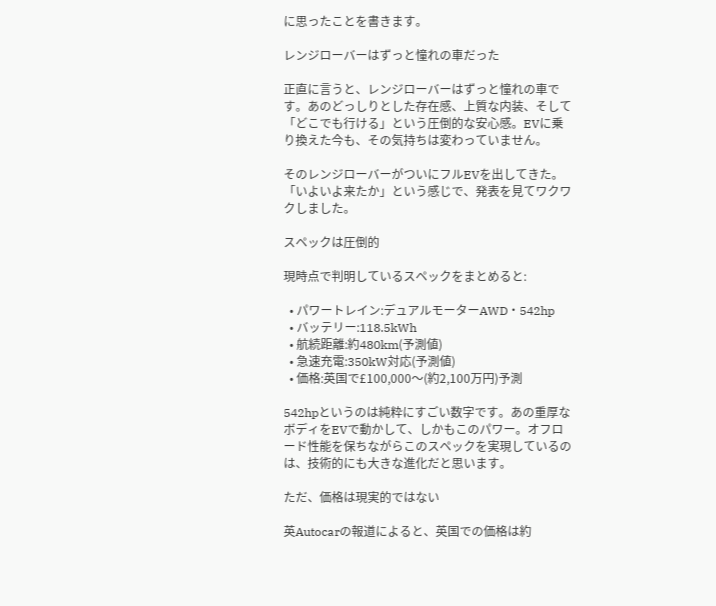に思ったことを書きます。

レンジローバーはずっと憧れの車だった

正直に言うと、レンジローバーはずっと憧れの車です。あのどっしりとした存在感、上質な内装、そして「どこでも行ける」という圧倒的な安心感。EVに乗り換えた今も、その気持ちは変わっていません。

そのレンジローバーがついにフルEVを出してきた。「いよいよ来たか」という感じで、発表を見てワクワクしました。

スペックは圧倒的

現時点で判明しているスペックをまとめると:

  • パワートレイン:デュアルモーターAWD・542hp
  • バッテリー:118.5kWh
  • 航続距離:約480km(予測値)
  • 急速充電:350kW対応(予測値)
  • 価格:英国で£100,000〜(約2,100万円)予測

542hpというのは純粋にすごい数字です。あの重厚なボディをEVで動かして、しかもこのパワー。オフロード性能を保ちながらこのスペックを実現しているのは、技術的にも大きな進化だと思います。

ただ、価格は現実的ではない

英Autocarの報道によると、英国での価格は約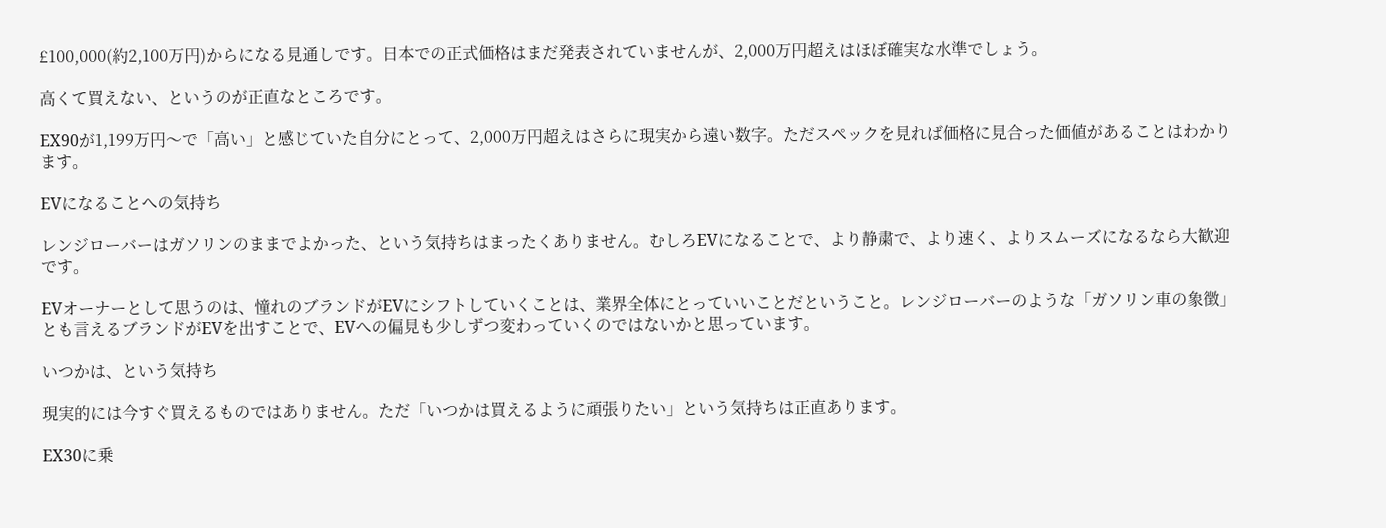£100,000(約2,100万円)からになる見通しです。日本での正式価格はまだ発表されていませんが、2,000万円超えはほぼ確実な水準でしょう。

高くて買えない、というのが正直なところです。

EX90が1,199万円〜で「高い」と感じていた自分にとって、2,000万円超えはさらに現実から遠い数字。ただスペックを見れば価格に見合った価値があることはわかります。

EVになることへの気持ち

レンジローバーはガソリンのままでよかった、という気持ちはまったくありません。むしろEVになることで、より静粛で、より速く、よりスムーズになるなら大歓迎です。

EVオーナーとして思うのは、憧れのブランドがEVにシフトしていくことは、業界全体にとっていいことだということ。レンジローバーのような「ガソリン車の象徴」とも言えるブランドがEVを出すことで、EVへの偏見も少しずつ変わっていくのではないかと思っています。

いつかは、という気持ち

現実的には今すぐ買えるものではありません。ただ「いつかは買えるように頑張りたい」という気持ちは正直あります。

EX30に乗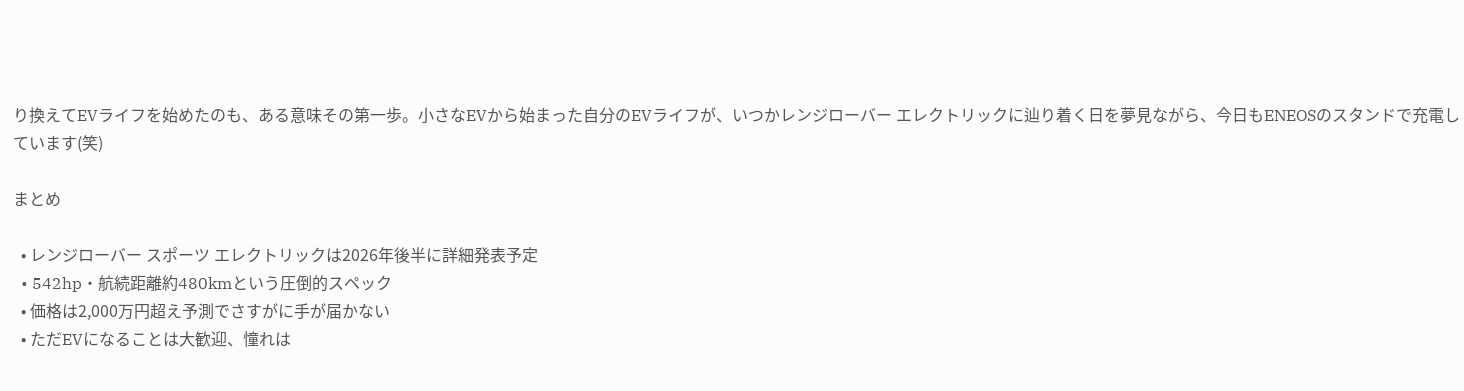り換えてEVライフを始めたのも、ある意味その第一歩。小さなEVから始まった自分のEVライフが、いつかレンジローバー エレクトリックに辿り着く日を夢見ながら、今日もENEOSのスタンドで充電しています(笑)

まとめ

  • レンジローバー スポーツ エレクトリックは2026年後半に詳細発表予定
  • 542hp・航続距離約480kmという圧倒的スペック
  • 価格は2,000万円超え予測でさすがに手が届かない
  • ただEVになることは大歓迎、憧れは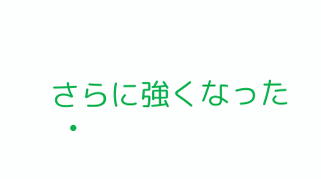さらに強くなった
  •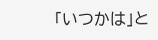「いつかは」と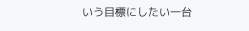いう目標にしたい一台